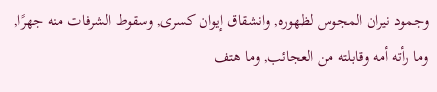وجمود نيران المجوس لظهوره, وانشقاق إيوان كسرى, وسقوط الشرفات منه جهرًا, وما رأته أمه وقابلته من العجائب, وما هتف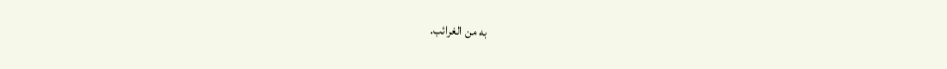به من الغرائب.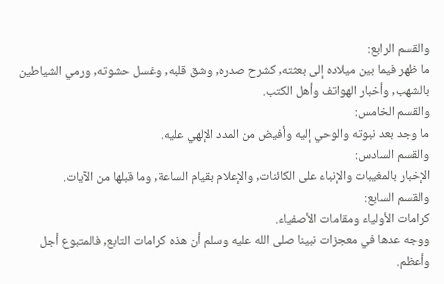والقسم الرابع:
ما ظهر فيما بين ميلاده إلى بعثته, كشرح صدره, وشق قلبه, وغسل حشوته, ورمي الشياطين بالشهب, وأخبار الهواتف وأهل الكتب.
والقسم الخامس:
ما وجد بعد نبوته والوحي إليه وأفيض من المدد الإلهي عليه.
والقسم السادس:
الإخبار بالمغيبات والإنباء على الكائنات, والإعلام بقيام الساعة, وما قبلها من الآيات.
والقسم السابع:
كرامات الأولياء ومقامات الأصفياء.
ووجه عدها في معجزات نبينا صلى الله عليه وسلم أن هذه كرامات التابع, فالمتبوع أجل وأعظم.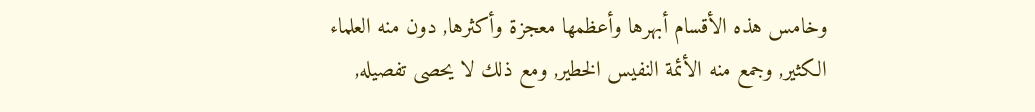وخامس هذه الأقسام أبهرها وأعظمها معجزة وأكثرها, دون منه العلماء الكثير, وجمع منه الأئمة النفيس الخطير, ومع ذلك لا يحصى تفصيله,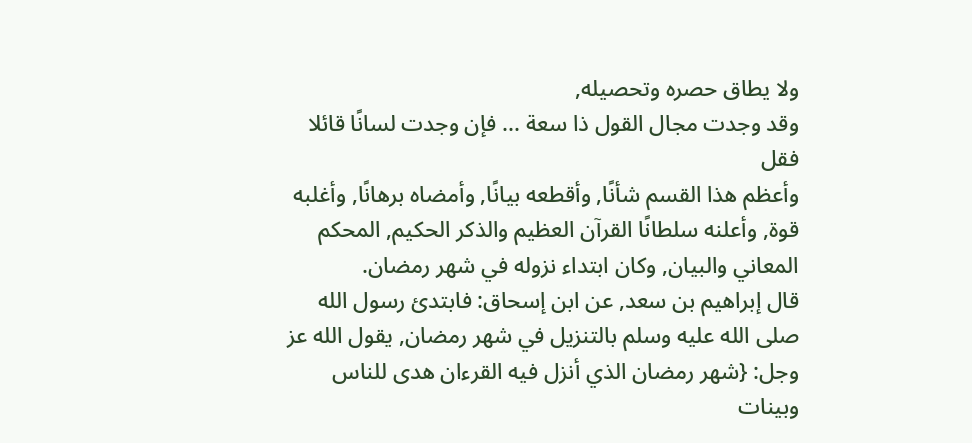ولا يطاق حصره وتحصيله,
وقد وجدت مجال القول ذا سعة ... فإن وجدت لسانًا قائلا فقل
وأعظم هذا القسم شأنًا, وأقطعه بيانًا, وأمضاه برهانًا, وأغلبه قوة, وأعلنه سلطانًا القرآن العظيم والذكر الحكيم, المحكم المعاني والبيان, وكان ابتداء نزوله في شهر رمضان.
قال إبراهيم بن سعد, عن ابن إسحاق: فابتدئ رسول الله صلى الله عليه وسلم بالتنزيل في شهر رمضان, يقول الله عز وجل: {شهر رمضان الذي أنزل فيه القرءان هدى للناس وبينات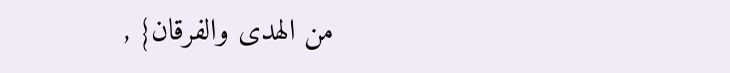من الهدى والفرقان} ,